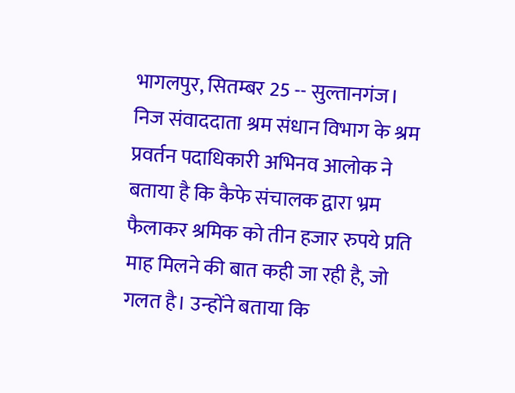भागलपुर, सितम्बर 25 -- सुल्तानगंज। निज संवाददाता श्रम संधान विभाग के श्रम प्रवर्तन पदाधिकारी अभिनव आलोक ने बताया है कि कैफे संचालक द्वारा भ्रम फैलाकर श्रमिक को तीन हजार रुपये प्रति माह मिलने की बात कही जा रही है, जो गलत है। उन्होंने बताया कि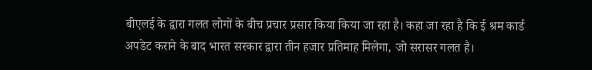बीएलई के द्वारा गलत लोगों के बीच प्रचार प्रसार किया किया जा रहा है। कहा जा रहा है कि ई श्रम कार्ड अपडेट कराने के बाद भारत सरकार द्वारा तीन हजार प्रतिमाह मिलेगा, जो सरासर गलत है।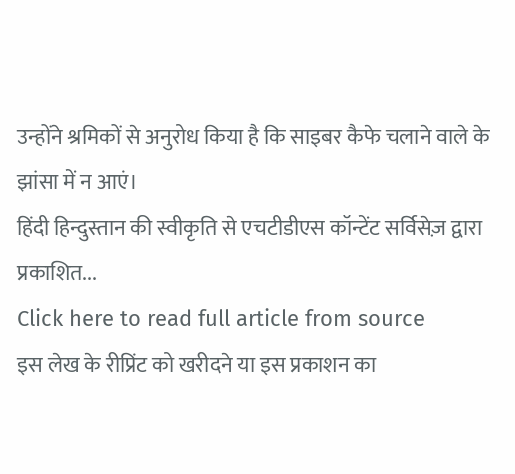उन्होंने श्रमिकों से अनुरोध किया है कि साइबर कैफे चलाने वाले के झांसा में न आएं।
हिंदी हिन्दुस्तान की स्वीकृति से एचटीडीएस कॉन्टेंट सर्विसेज़ द्वारा प्रकाशित...
Click here to read full article from source
इस लेख के रीप्रिंट को खरीदने या इस प्रकाशन का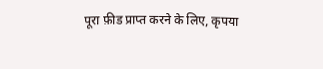पूरा फ़ीड प्राप्त करने के लिए, कृपया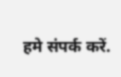हमे संपर्क करें.